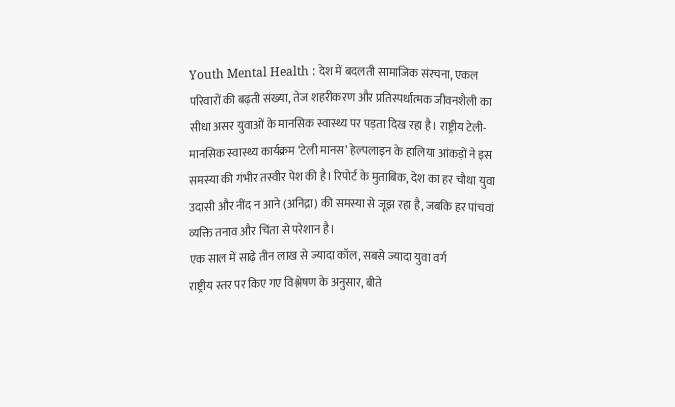Youth Mental Health : देश में बदलती सामाजिक संरचना, एकल परिवारों की बढ़ती संख्या, तेज शहरीकरण और प्रतिस्पर्धात्मक जीवनशैली का सीधा असर युवाओं के मानसिक स्वास्थ्य पर पड़ता दिख रहा है। राष्ट्रीय टेली-मानसिक स्वास्थ्य कार्यक्रम ‘टेली मानस’ हेल्पलाइन के हालिया आंकड़ों ने इस समस्या की गंभीर तस्वीर पेश की है। रिपोर्ट के मुताबिक, देश का हर चौथा युवा उदासी और नींद न आने (अनिद्रा) की समस्या से जूझ रहा है, जबकि हर पांचवां व्यक्ति तनाव और चिंता से परेशान है।
एक साल में साढ़े तीन लाख से ज्यादा कॉल, सबसे ज्यादा युवा वर्ग
राष्ट्रीय स्तर पर किए गए विश्लेषण के अनुसार, बीते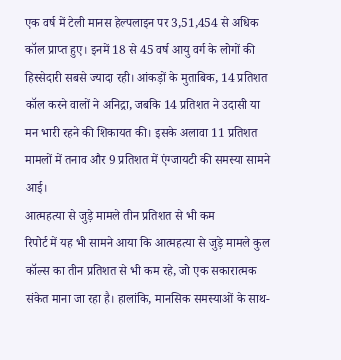एक वर्ष में टेली मानस हेल्पलाइन पर 3,51,454 से अधिक कॉल प्राप्त हुए। इनमें 18 से 45 वर्ष आयु वर्ग के लोगों की हिस्सेदारी सबसे ज्यादा रही। आंकड़ों के मुताबिक, 14 प्रतिशत कॉल करने वालों ने अनिद्रा, जबकि 14 प्रतिशत ने उदासी या मन भारी रहने की शिकायत की। इसके अलावा 11 प्रतिशत मामलों में तनाव और 9 प्रतिशत में एंग्जायटी की समस्या सामने आई।
आत्महत्या से जुड़े मामले तीन प्रतिशत से भी कम
रिपोर्ट में यह भी सामने आया कि आत्महत्या से जुड़े मामले कुल कॉल्स का तीन प्रतिशत से भी कम रहे, जो एक सकारात्मक संकेत माना जा रहा है। हालांकि, मानसिक समस्याओं के साथ-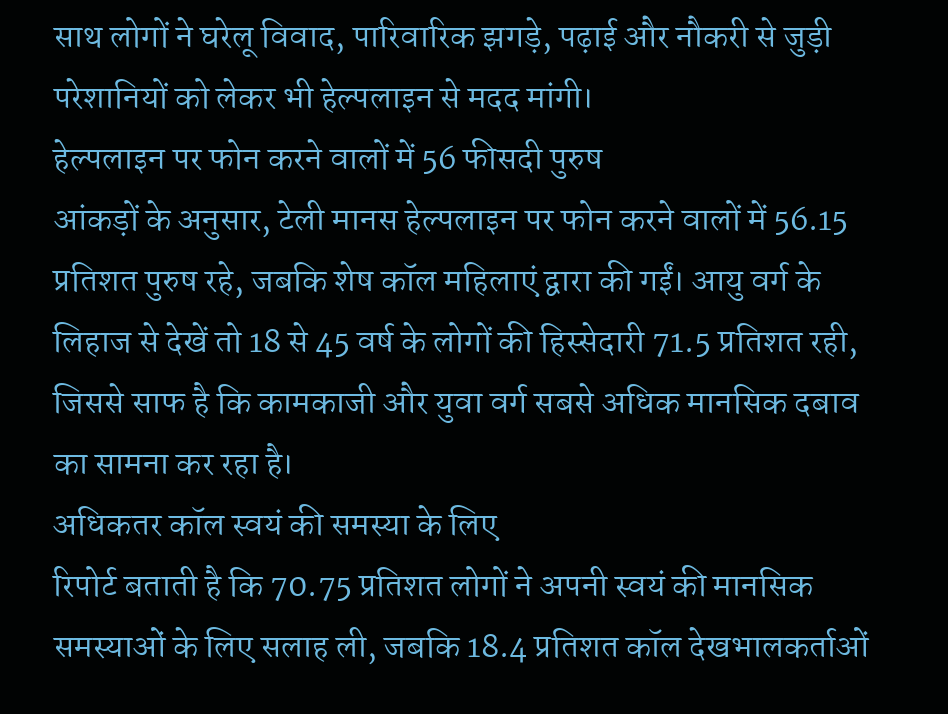साथ लोगों ने घरेलू विवाद, पारिवारिक झगड़े, पढ़ाई और नौकरी से जुड़ी परेशानियों को लेकर भी हेल्पलाइन से मदद मांगी।
हेल्पलाइन पर फोन करने वालों में 56 फीसदी पुरुष
आंकड़ों के अनुसार, टेली मानस हेल्पलाइन पर फोन करने वालों में 56.15 प्रतिशत पुरुष रहे, जबकि शेष कॉल महिलाएं द्वारा की गईं। आयु वर्ग के लिहाज से देखें तो 18 से 45 वर्ष के लोगों की हिस्सेदारी 71.5 प्रतिशत रही, जिससे साफ है कि कामकाजी और युवा वर्ग सबसे अधिक मानसिक दबाव का सामना कर रहा है।
अधिकतर कॉल स्वयं की समस्या के लिए
रिपोर्ट बताती है कि 70.75 प्रतिशत लोगों ने अपनी स्वयं की मानसिक समस्याओं के लिए सलाह ली, जबकि 18.4 प्रतिशत कॉल देखभालकर्ताओं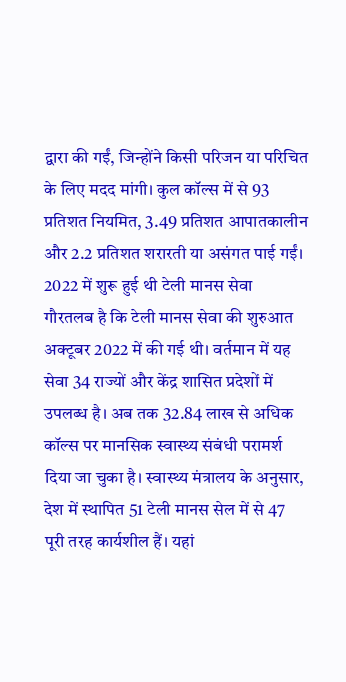द्वारा की गईं, जिन्होंने किसी परिजन या परिचित के लिए मदद मांगी। कुल कॉल्स में से 93 प्रतिशत नियमित, 3.49 प्रतिशत आपातकालीन और 2.2 प्रतिशत शरारती या असंगत पाई गईं।
2022 में शुरू हुई थी टेली मानस सेवा
गौरतलब है कि टेली मानस सेवा की शुरुआत अक्टूबर 2022 में की गई थी। वर्तमान में यह सेवा 34 राज्यों और केंद्र शासित प्रदेशों में उपलब्ध है। अब तक 32.84 लाख से अधिक कॉल्स पर मानसिक स्वास्थ्य संबंधी परामर्श दिया जा चुका है। स्वास्थ्य मंत्रालय के अनुसार, देश में स्थापित 51 टेली मानस सेल में से 47 पूरी तरह कार्यशील हैं। यहां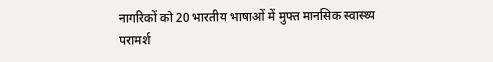नागरिकों को 20 भारतीय भाषाओं में मुफ्त मानसिक स्वास्थ्य परामर्श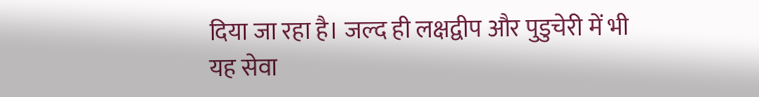दिया जा रहा है। जल्द ही लक्षद्वीप और पुडुचेरी में भी यह सेवा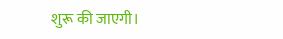शुरू की जाएगी।